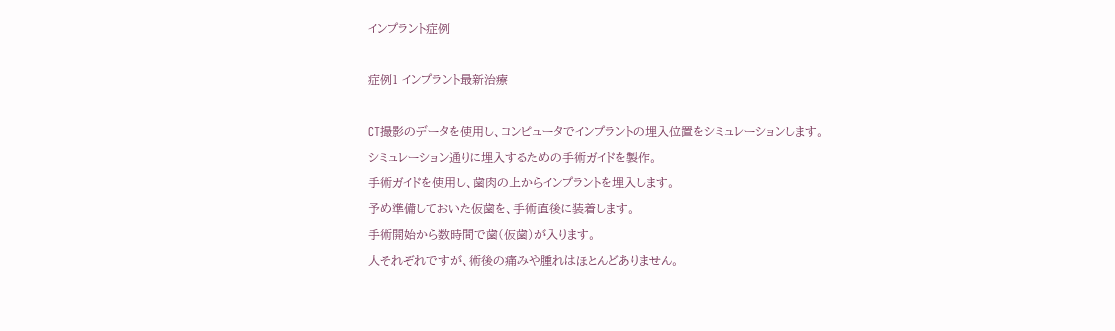インプラント症例

症例1 インプラント最新治療

CT撮影のデータを使用し、コンピュータでインプラントの埋入位置をシミュレーションします。
シミュレーション通りに埋入するための手術ガイドを製作。
手術ガイドを使用し、歯肉の上からインプラントを埋入します。
予め準備しておいた仮歯を、手術直後に装着します。
手術開始から数時間で歯(仮歯)が入ります。
人それぞれですが、術後の痛みや腫れはほとんどありません。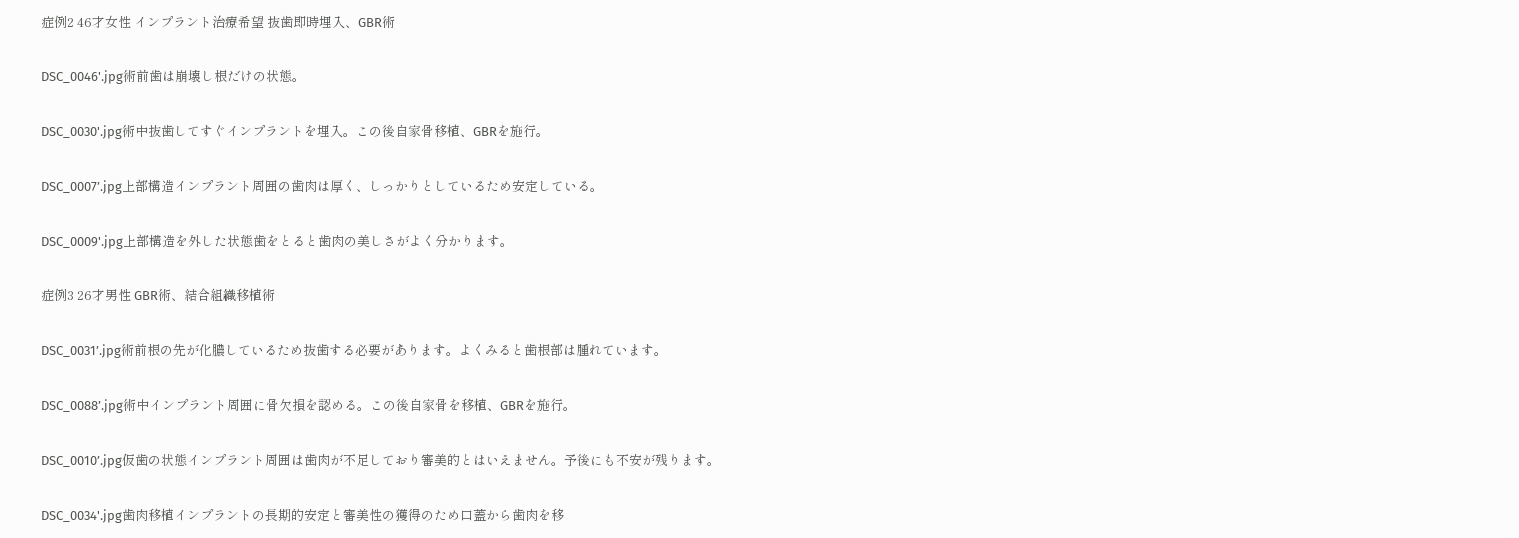症例2 46才女性 インプラント治療希望 抜歯即時埋入、GBR術

DSC_0046'.jpg術前歯は崩壊し根だけの状態。

DSC_0030'.jpg術中抜歯してすぐインプラントを埋入。この後自家骨移植、GBRを施行。

DSC_0007’.jpg上部構造インプラント周囲の歯肉は厚く、しっかりとしているため安定している。

DSC_0009'.jpg上部構造を外した状態歯をとると歯肉の美しさがよく分かります。

症例3 26才男性 GBR術、結合組織移植術

DSC_0031’.jpg術前根の先が化膿しているため抜歯する必要があります。よくみると歯根部は腫れています。

DSC_0088’.jpg術中インプラント周囲に骨欠損を認める。この後自家骨を移植、GBRを施行。

DSC_0010’.jpg仮歯の状態インプラント周囲は歯肉が不足しており審美的とはいえません。予後にも不安が残ります。

DSC_0034'.jpg歯肉移植インプラントの長期的安定と審美性の獲得のため口蓋から歯肉を移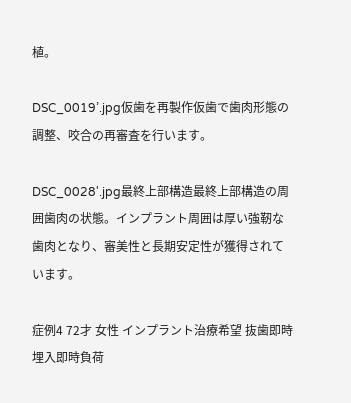植。

DSC_0019’.jpg仮歯を再製作仮歯で歯肉形態の調整、咬合の再審査を行います。

DSC_0028'.jpg最終上部構造最終上部構造の周囲歯肉の状態。インプラント周囲は厚い強靭な歯肉となり、審美性と長期安定性が獲得されています。

症例4 72才 女性 インプラント治療希望 抜歯即時埋入即時負荷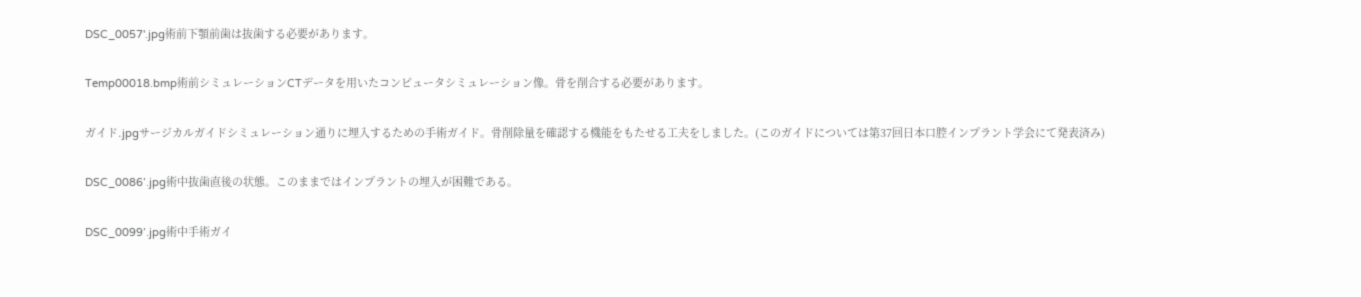DSC_0057'.jpg術前下顎前歯は抜歯する必要があります。

Temp00018.bmp術前シミュレーションCTデータを用いたコンピュータシミュレーション像。骨を削合する必要があります。

ガイド.jpgサージカルガイドシミュレーション通りに埋入するための手術ガイド。骨削除量を確認する機能をもたせる工夫をしました。(このガイドについては第37回日本口腔インプラント学会にて発表済み)

DSC_0086’.jpg術中抜歯直後の状態。このままではインプラントの埋入が困難である。

DSC_0099’.jpg術中手術ガイ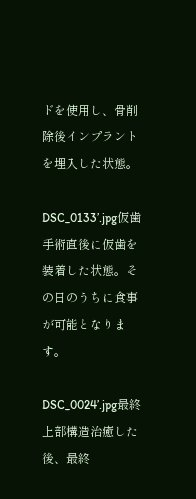ドを使用し、骨削除後インプラントを埋入した状態。

DSC_0133’.jpg仮歯手術直後に仮歯を装着した状態。その日のうちに食事が可能となります。

DSC_0024’.jpg最終上部構造治癒した後、最終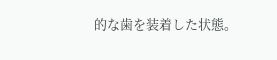的な歯を装着した状態。